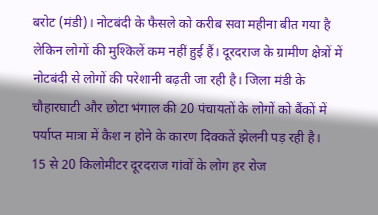बरोट (मंडी)। नोटबंदी के फैसले को करीब सवा महीना बीत गया है लेकिन लोगों की मुश्किलें कम नहीं हुई हैं। दूरदराज के ग्रामीण क्षेत्रों में नोटबंदी से लोगों की परेशानी बढ़ती जा रही है। जिला मंडी के चौहारघाटी और छोटा भंगाल की 20 पंचायतों के लोगों को बैंकों में पर्याप्त मात्रा में कैश न होने के कारण दिक्कतें झेलनी पड़ रही है।
15 से 20 किलोमीटर दूरदराज गांवों के लोग हर रोज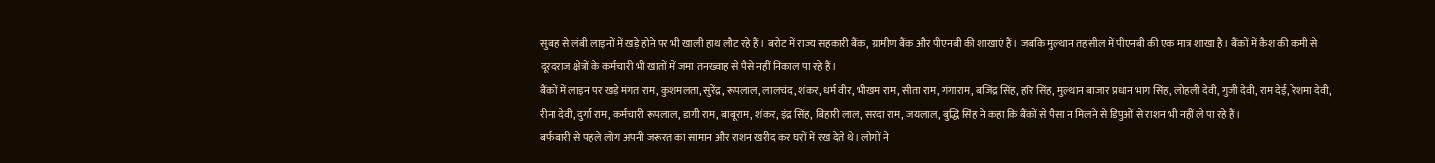सुबह से लंबी लाइनों में खड़े होने पर भी खाली हाथ लौट रहे हैं। बरोट में राज्य सहकारी बैंक, ग्रामीण बैंक और पीएनबी की शाखाएं हैं। जबकि मुल्थान तहसील में पीएनबी की एक मात्र शाखा है। बैंकों में कैश की कमी से दूरदराज क्षेत्रों के कर्मचारी भी खातों में जमा तनख्वाह से पैसे नहीं निकाल पा रहे हैं।
बैंकों में लाइन पर खड़े मंगत राम, कुशमलता, सुरेंद्र, रूपलाल, लालचंद, शंकर, धर्म वीर, भीखम राम, सीता राम, गंगाराम, बजिंद्र सिंह, हरि सिंह, मुल्थान बाजार प्रधान भाग सिंह, लोहली देवी, गुजी देवी, राम देई, रेशमा देवी, रीना देवी, दुर्गा राम, कर्मचारी रूपलाल, डागी राम, बाबूराम, शंकर, इंद्र सिंह, बिहारी लाल, सरदा राम, जयलाल, बुद्धि सिंह ने कहा कि बैंकों से पैसा न मिलने से डिपुओं से राशन भी नहीं ले पा रहे हैं।
बर्फबारी से पहले लोग अपनी जरूरत का सामान और राशन खरीद कर घरों में रख देते थे। लोगों ने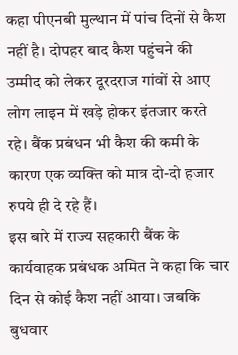कहा पीएनबी मुल्थान में पांच दिनों से कैश नहीं है। दोपहर बाद कैश पहुंचने की उम्मीद को लेकर दूरदराज गांवों से आए लोग लाइन में खड़े होकर इंतजार करते रहे। बैंक प्रबंधन भी कैश की कमी के कारण एक व्यक्ति को मात्र दो-दो हजार रुपये ही दे रहे हैं।
इस बारे में राज्य सहकारी बैंक के कार्यवाहक प्रबंधक अमित ने कहा कि चार दिन से कोई कैश नहीं आया। जबकि बुधवार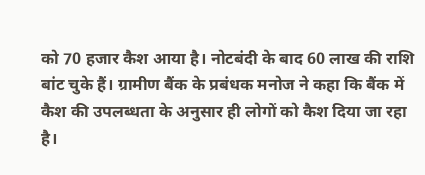को 70 हजार कैश आया है। नोटबंदी के बाद 60 लाख की राशि बांट चुके हैं। ग्रामीण बैंक के प्रबंधक मनोज ने कहा कि बैंक में कैश की उपलब्धता के अनुसार ही लोगों को कैश दिया जा रहा है।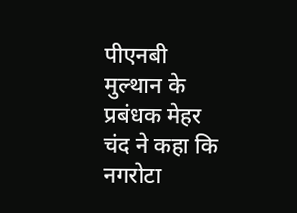पीएनबी मुल्थान के प्रबंधक मेहर चंद ने कहा कि नगरोटा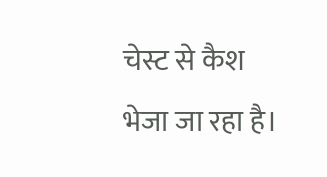चेस्ट से कैश भेजा जा रहा है।